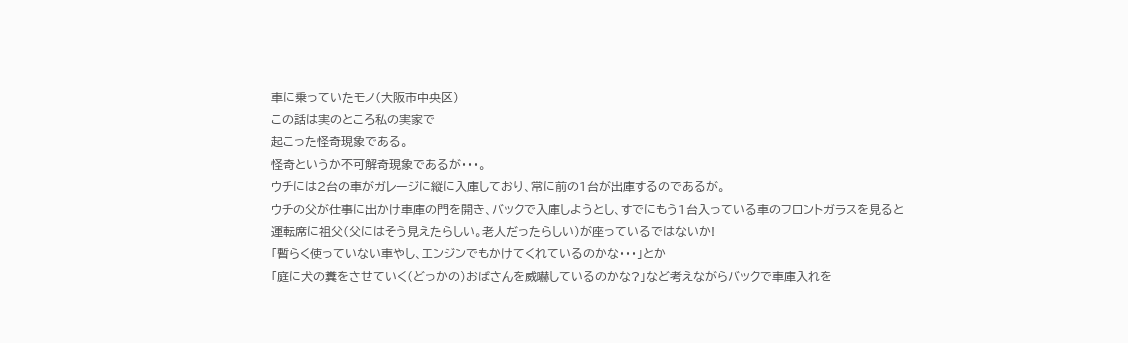車に乗っていたモノ(大阪市中央区)
この話は実のところ私の実家で
起こった怪奇現象である。
怪奇というか不可解奇現象であるが・・・。
ウチには2台の車がガレージに縦に入庫しており、常に前の1台が出庫するのであるが。
ウチの父が仕事に出かけ車庫の門を開き、バックで入庫しようとし、すでにもう1台入っている車のフロントガラスを見ると
運転席に祖父(父にはそう見えたらしい。老人だったらしい)が座っているではないか!
「暫らく使っていない車やし、エンジンでもかけてくれているのかな・・・」とか
「庭に犬の糞をさせていく(どっかの)おばさんを威嚇しているのかな?」など考えながらバックで車庫入れを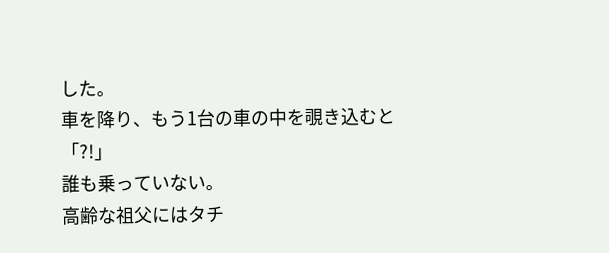した。
車を降り、もう1台の車の中を覗き込むと
「?!」
誰も乗っていない。
高齢な祖父にはタチ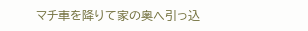マチ車を降りて家の奥へ引っ込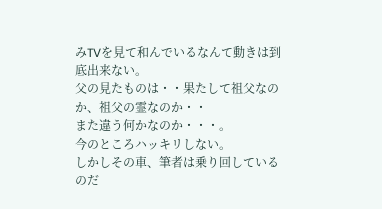みTVを見て和んでいるなんて動きは到底出来ない。
父の見たものは・・果たして祖父なのか、祖父の霊なのか・・
また違う何かなのか・・・。
今のところハッキリしない。
しかしその車、筆者は乗り回しているのだ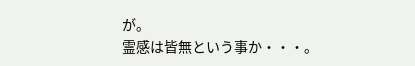が。
霊感は皆無という事か・・・。